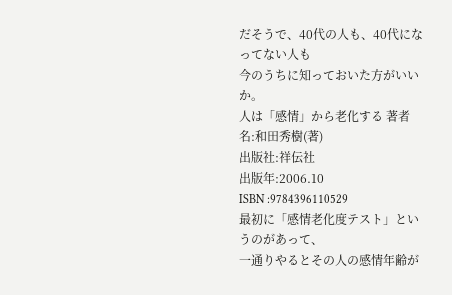だそうで、40代の人も、40代になってない人も
今のうちに知っておいた方がいいか。
人は「感情」から老化する 著者名:和田秀樹(著)
出版社:祥伝社
出版年:2006.10
ISBN :9784396110529
最初に「感情老化度テスト」というのがあって、
一通りやるとその人の感情年齢が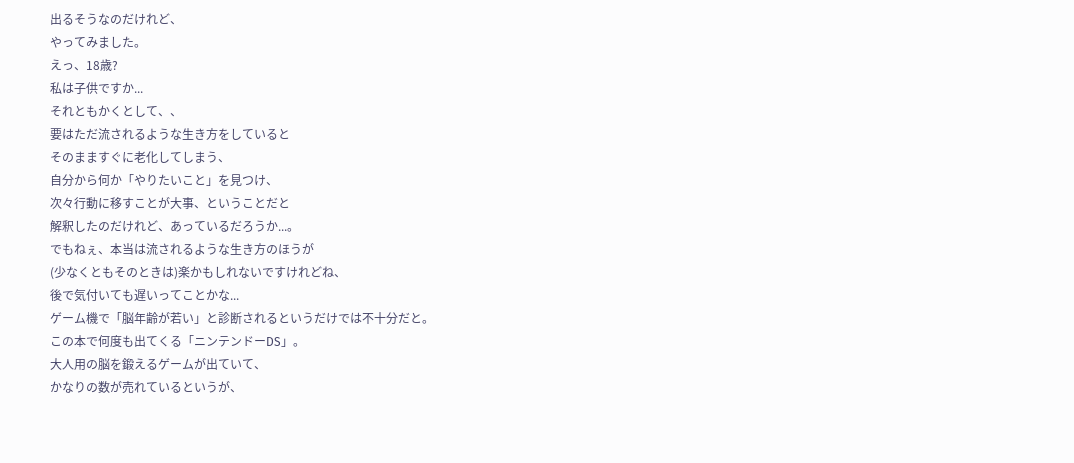出るそうなのだけれど、
やってみました。
えっ、18歳?
私は子供ですか...
それともかくとして、、
要はただ流されるような生き方をしていると
そのまますぐに老化してしまう、
自分から何か「やりたいこと」を見つけ、
次々行動に移すことが大事、ということだと
解釈したのだけれど、あっているだろうか...。
でもねぇ、本当は流されるような生き方のほうが
(少なくともそのときは)楽かもしれないですけれどね、
後で気付いても遅いってことかな...
ゲーム機で「脳年齢が若い」と診断されるというだけでは不十分だと。
この本で何度も出てくる「ニンテンドーDS」。
大人用の脳を鍛えるゲームが出ていて、
かなりの数が売れているというが、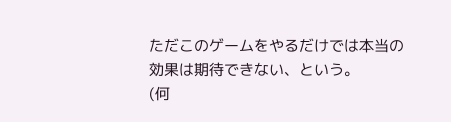ただこのゲームをやるだけでは本当の効果は期待できない、という。
(何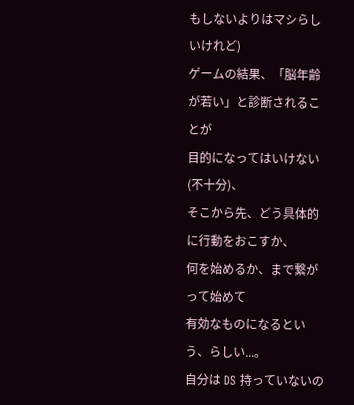もしないよりはマシらしいけれど)
ゲームの結果、「脳年齢が若い」と診断されることが
目的になってはいけない(不十分)、
そこから先、どう具体的に行動をおこすか、
何を始めるか、まで繋がって始めて
有効なものになるという、らしい...。
自分は DS 持っていないの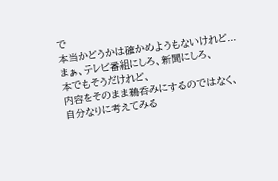で
本当かどうかは確かめようもないけれど...
まぁ、テレビ番組にしろ、新聞にしろ、
本でもそうだけれど、
内容をそのまま鵜呑みにするのではなく、
自分なりに考えてみる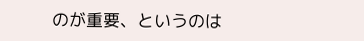のが重要、というのは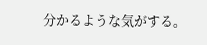分かるような気がする。